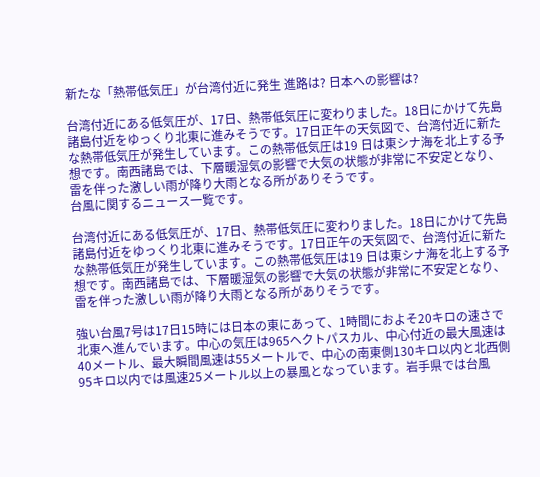新たな「熱帯低気圧」が台湾付近に発生 進路は? 日本への影響は?

台湾付近にある低気圧が、17日、熱帯低気圧に変わりました。18日にかけて先島諸島付近をゆっくり北東に進みそうです。17日正午の天気図で、台湾付近に新たな熱帯低気圧が発生しています。この熱帯低気圧は19 日は東シナ海を北上する予想です。南西諸島では、下層暖湿気の影響で大気の状態が非常に不安定となり、雷を伴った激しい雨が降り大雨となる所がありそうです。
台風に関するニュース一覧です。

台湾付近にある低気圧が、17日、熱帯低気圧に変わりました。18日にかけて先島諸島付近をゆっくり北東に進みそうです。17日正午の天気図で、台湾付近に新たな熱帯低気圧が発生しています。この熱帯低気圧は19 日は東シナ海を北上する予想です。南西諸島では、下層暖湿気の影響で大気の状態が非常に不安定となり、雷を伴った激しい雨が降り大雨となる所がありそうです。

強い台風7号は17日15時には日本の東にあって、1時間におよそ20キロの速さで北東へ進んでいます。中心の気圧は965ヘクトパスカル、中心付近の最大風速は40メートル、最大瞬間風速は55メートルで、中心の南東側130キロ以内と北西側95キロ以内では風速25メートル以上の暴風となっています。岩手県では台風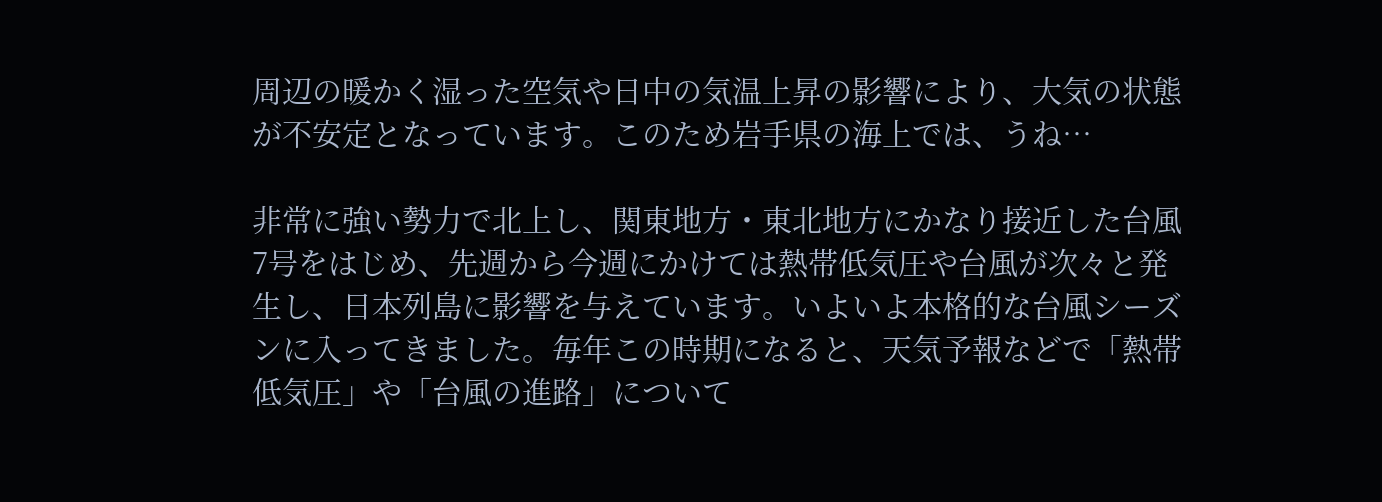周辺の暖かく湿った空気や日中の気温上昇の影響により、大気の状態が不安定となっています。このため岩手県の海上では、うね…

非常に強い勢力で北上し、関東地方・東北地方にかなり接近した台風7号をはじめ、先週から今週にかけては熱帯低気圧や台風が次々と発生し、日本列島に影響を与えています。いよいよ本格的な台風シーズンに入ってきました。毎年この時期になると、天気予報などで「熱帯低気圧」や「台風の進路」について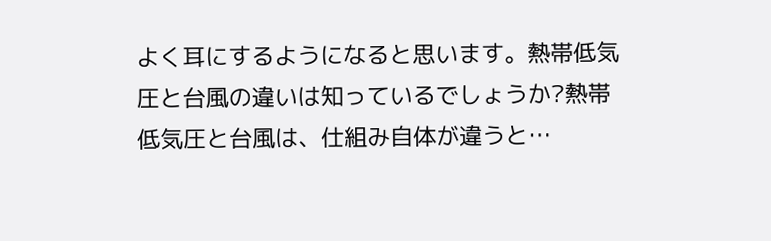よく耳にするようになると思います。熱帯低気圧と台風の違いは知っているでしょうか?熱帯低気圧と台風は、仕組み自体が違うと…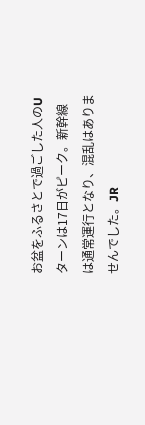お盆をふるさとで過ごした人のUターンは17日がピーク。新幹線は通常運行となり、混乱はありませんでした。JR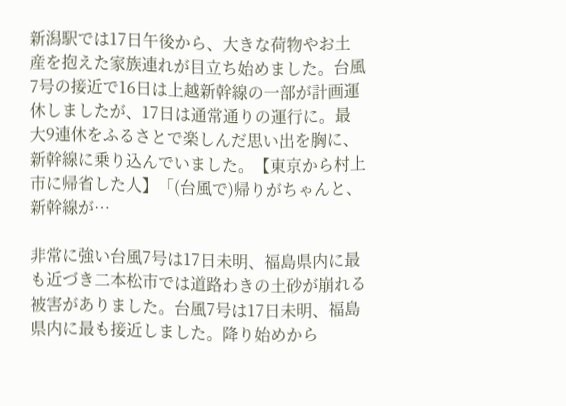新潟駅では17日午後から、大きな荷物やお土産を抱えた家族連れが目立ち始めました。台風7号の接近で16日は上越新幹線の一部が計画運休しましたが、17日は通常通りの運行に。最大9連休をふるさとで楽しんだ思い出を胸に、新幹線に乗り込んでいました。【東京から村上市に帰省した人】「(台風で)帰りがちゃんと、新幹線が…

非常に強い台風7号は17日未明、福島県内に最も近づき二本松市では道路わきの土砂が崩れる被害がありました。台風7号は17日未明、福島県内に最も接近しました。降り始めから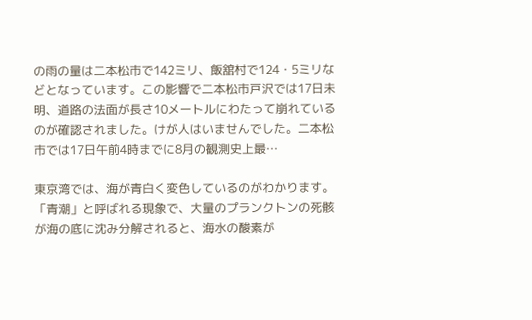の雨の量は二本松市で142ミリ、飯舘村で124・5ミリなどとなっています。この影響で二本松市戸沢では17日未明、道路の法面が長さ10メートルにわたって崩れているのが確認されました。けが人はいませんでした。二本松市では17日午前4時までに8月の観測史上最…

東京湾では、海が青白く変色しているのがわかります。「青潮」と呼ばれる現象で、大量のプランクトンの死骸が海の底に沈み分解されると、海水の酸素が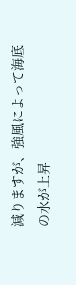減りますが、強風によって海底の水が上昇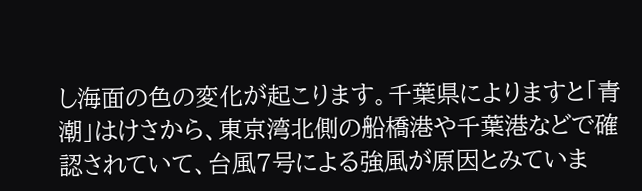し海面の色の変化が起こります。千葉県によりますと「青潮」はけさから、東京湾北側の船橋港や千葉港などで確認されていて、台風7号による強風が原因とみていま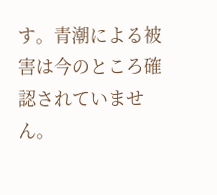す。青潮による被害は今のところ確認されていません。